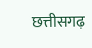छत्तीसगढ़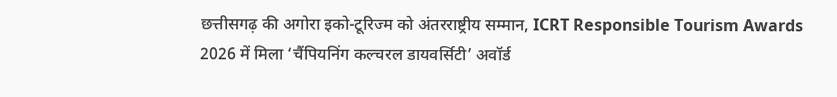छत्तीसगढ़ की अगोरा इको-टूरिज्म को अंतरराष्ट्रीय सम्मान, ICRT Responsible Tourism Awards 2026 में मिला ‘चैंपियनिंग कल्चरल डायवर्सिटी’ अवॉर्ड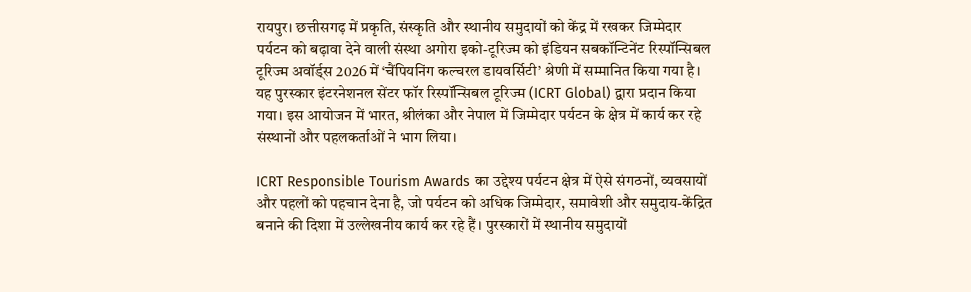रायपुर। छत्तीसगढ़ में प्रकृति, संस्कृति और स्थानीय समुदायों को केंद्र में रखकर जिम्मेदार पर्यटन को बढ़ावा देने वाली संस्था अगोरा इको-टूरिज्म को इंडियन सबकॉन्टिनेंट रिस्पॉन्सिबल टूरिज्म अवॉर्ड्स 2026 में ‘चैंपियनिंग कल्चरल डायवर्सिटी’ श्रेणी में सम्मानित किया गया है। यह पुरस्कार इंटरनेशनल सेंटर फॉर रिस्पॉन्सिबल टूरिज्म (ICRT Global) द्वारा प्रदान किया गया। इस आयोजन में भारत, श्रीलंका और नेपाल में जिम्मेदार पर्यटन के क्षेत्र में कार्य कर रहे संस्थानों और पहलकर्ताओं ने भाग लिया।

ICRT Responsible Tourism Awards का उद्देश्य पर्यटन क्षेत्र में ऐसे संगठनों, व्यवसायों और पहलों को पहचान देना है, जो पर्यटन को अधिक जिम्मेदार, समावेशी और समुदाय-केंद्रित बनाने की दिशा में उल्लेखनीय कार्य कर रहे हैं। पुरस्कारों में स्थानीय समुदायों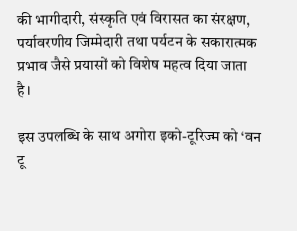की भागीदारी, संस्कृति एवं विरासत का संरक्षण, पर्यावरणीय जिम्मेदारी तथा पर्यटन के सकारात्मक प्रभाव जैसे प्रयासों को विशेष महत्व दिया जाता है।

इस उपलब्धि के साथ अगोरा इको-टूरिज्म को ‘वन टू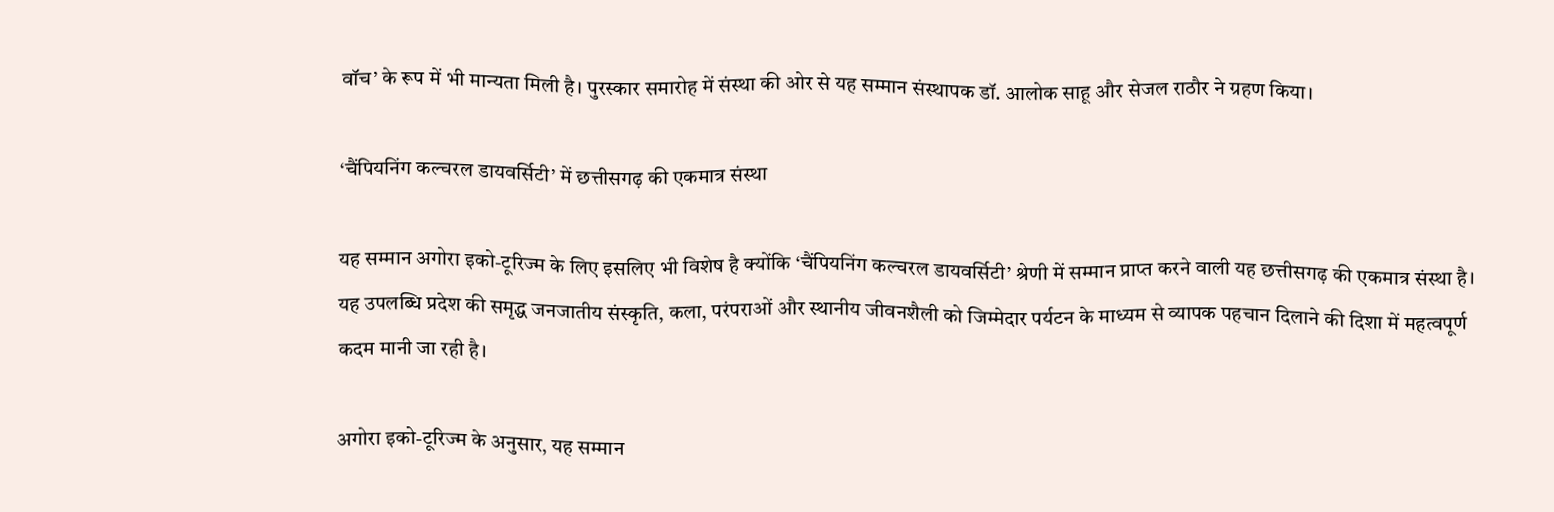वॉच’ के रूप में भी मान्यता मिली है। पुरस्कार समारोह में संस्था की ओर से यह सम्मान संस्थापक डॉ. आलोक साहू और सेजल राठौर ने ग्रहण किया।

‘चैंपियनिंग कल्चरल डायवर्सिटी’ में छत्तीसगढ़ की एकमात्र संस्था

यह सम्मान अगोरा इको-टूरिज्म के लिए इसलिए भी विशेष है क्योंकि ‘चैंपियनिंग कल्चरल डायवर्सिटी’ श्रेणी में सम्मान प्राप्त करने वाली यह छत्तीसगढ़ की एकमात्र संस्था है। यह उपलब्धि प्रदेश की समृद्ध जनजातीय संस्कृति, कला, परंपराओं और स्थानीय जीवनशैली को जिम्मेदार पर्यटन के माध्यम से व्यापक पहचान दिलाने की दिशा में महत्वपूर्ण कदम मानी जा रही है।

अगोरा इको-टूरिज्म के अनुसार, यह सम्मान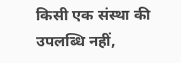किसी एक संस्था की उपलब्धि नहीं,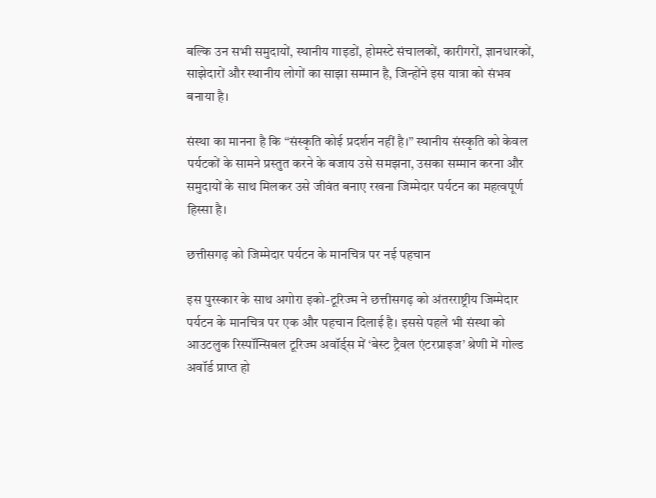बल्कि उन सभी समुदायों, स्थानीय गाइडों, होमस्टे संचालकों, कारीगरों, ज्ञानधारकों, साझेदारों और स्थानीय लोगों का साझा सम्मान है, जिन्होंने इस यात्रा को संभव बनाया है।

संस्था का मानना है कि “संस्कृति कोई प्रदर्शन नहीं है।” स्थानीय संस्कृति को केवल पर्यटकों के सामने प्रस्तुत करने के बजाय उसे समझना, उसका सम्मान करना और समुदायों के साथ मिलकर उसे जीवंत बनाए रखना जिम्मेदार पर्यटन का महत्वपूर्ण हिस्सा है।

छत्तीसगढ़ को जिम्मेदार पर्यटन के मानचित्र पर नई पहचान

इस पुरस्कार के साथ अगोरा इको-टूरिज्म ने छत्तीसगढ़ को अंतरराष्ट्रीय जिम्मेदार पर्यटन के मानचित्र पर एक और पहचान दिलाई है। इससे पहले भी संस्था को आउटलुक रिस्पॉन्सिबल टूरिज्म अवॉर्ड्स में ‘बेस्ट ट्रैवल एंटरप्राइज’ श्रेणी में गोल्ड अवॉर्ड प्राप्त हो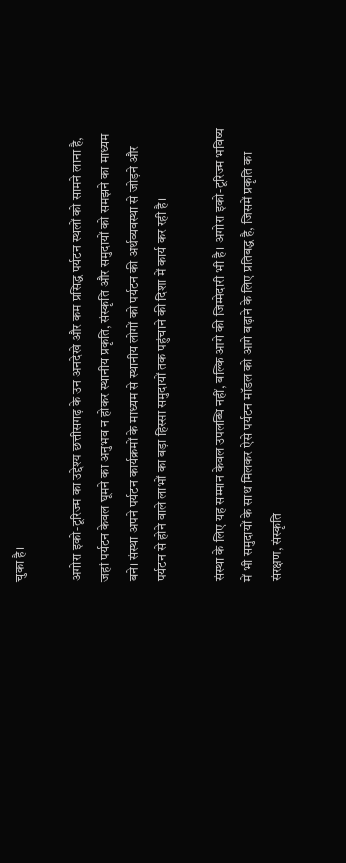चुका है।

अगोरा इको-टूरिज्म का उद्देश्य छत्तीसगढ़ के उन अनदेखे और कम प्रसिद्ध पर्यटन स्थलों को सामने लाना है, जहां पर्यटन केवल घूमने का अनुभव न होकर स्थानीय प्रकृति, संस्कृति और समुदायों को समझने का माध्यम बने। संस्था अपने पर्यटन कार्यक्रमों के माध्यम से स्थानीय लोगों को पर्यटन की अर्थव्यवस्था से जोड़ने और पर्यटन से होने वाले लाभों का बड़ा हिस्सा समुदायों तक पहुंचाने की दिशा में कार्य कर रही है।

संस्था के लिए यह सम्मान केवल उपलब्धि नहीं, बल्कि आगे की जिम्मेदारी भी है। अगोरा इको-टूरिज्म भविष्य में भी समुदायों के साथ मिलकर ऐसे पर्यटन मॉडल को आगे बढ़ाने के लिए प्रतिबद्ध है, जिसमें प्रकृति का संरक्षण, संस्कृति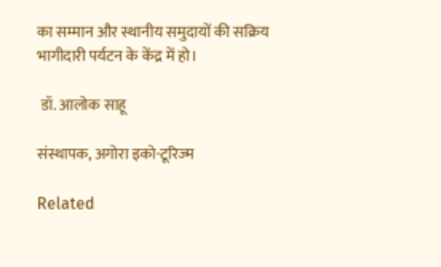का सम्मान और स्थानीय समुदायों की सक्रिय भागीदारी पर्यटन के केंद्र में हो।

 डॉ. आलोक साहू

संस्थापक, अगोरा इको-टूरिज्म

Related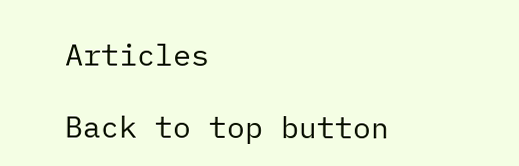Articles

Back to top button